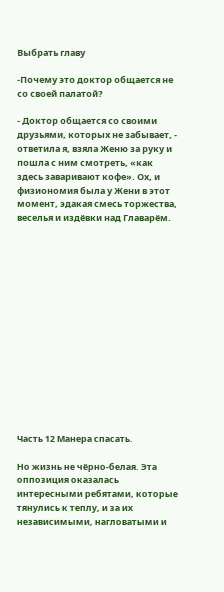Выбрать главу

-Почему это доктор общается не со своей палатой?

- Доктор общается со своими друзьями, которых не забывает, - ответила я, взяла Женю за руку и пошла с ним смотреть, «как здесь заваривают кофе». Ох, и физиономия была у Жени в этот момент, эдакая смесь торжества, веселья и издёвки над Главарём.















Часть 12 Манера спасать.

Но жизнь не чёрно-белая. Эта оппозиция оказалась интересными ребятами, которые тянулись к теплу, и за их независимыми, нагловатыми и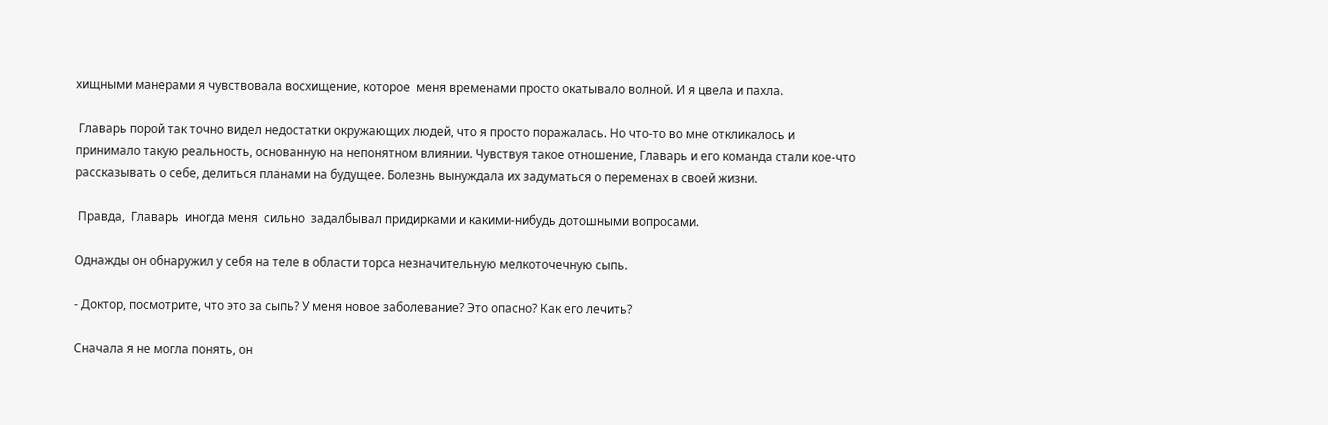хищными манерами я чувствовала восхищение, которое  меня временами просто окатывало волной. И я цвела и пахла.

 Главарь порой так точно видел недостатки окружающих людей, что я просто поражалась. Но что-то во мне откликалось и принимало такую реальность, основанную на непонятном влиянии. Чувствуя такое отношение, Главарь и его команда стали кое-что рассказывать о себе, делиться планами на будущее. Болезнь вынуждала их задуматься о переменах в своей жизни.

 Правда,  Главарь  иногда меня  сильно  задалбывал придирками и какими-нибудь дотошными вопросами.

Однажды он обнаружил у себя на теле в области торса незначительную мелкоточечную сыпь.

- Доктор, посмотрите, что это за сыпь? У меня новое заболевание? Это опасно? Как его лечить?

Сначала я не могла понять, он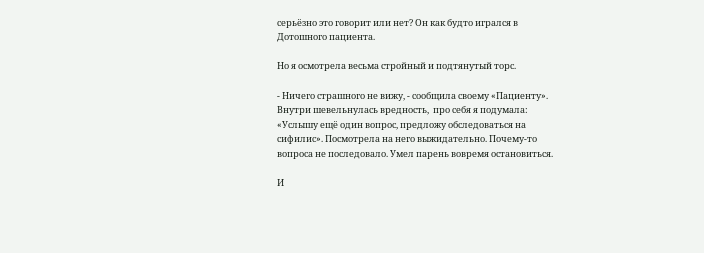серьёзно это говорит или нет? Он как будто игрался в Дотошного пациента.

Но я осмотрела весьма стройный и подтянутый торс.

- Ничего страшного не вижу, - сообщила своему «Пациенту». Внутри шевельнулась вредность,  про себя я подумала: «Услышу ещё один вопрос, предложу обследоваться на сифилис». Посмотрела на него выжидательно. Почему-то вопроса не последовало. Умел парень вовремя остановиться.

И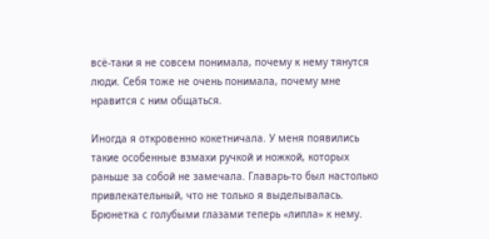всё-таки я не совсем понимала, почему к нему тянутся люди. Себя тоже не очень понимала, почему мне нравится с ним общаться.

Иногда я откровенно кокетничала. У меня появились такие особенные взмахи ручкой и ножкой, которых  раньше за собой не замечала. Главарь-то был настолько привлекательный, что не только я выделывалась. Брюнетка с голубыми глазами теперь «липла» к нему.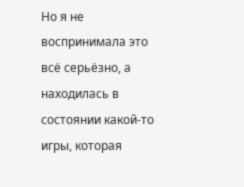Но я не воспринимала это всё серьёзно, а находилась в состоянии какой-то игры, которая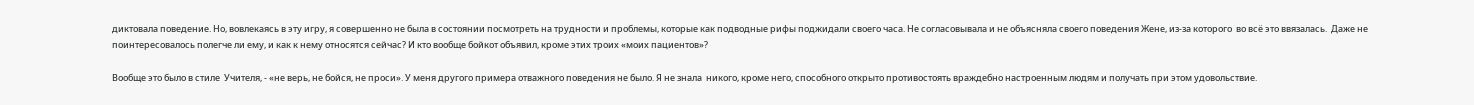диктовала поведение. Но, вовлекаясь в эту игру, я совершенно не была в состоянии посмотреть на трудности и проблемы, которые как подводные рифы поджидали своего часа. Не согласовывала и не объясняла своего поведения Жене, из-за которого  во всё это ввязалась.  Даже не поинтересовалось полегче ли ему, и как к нему относятся сейчас? И кто вообще бойкот объявил, кроме этих троих «моих пациентов»?

Вообще это было в стиле  Учителя, - «не верь, не бойся, не проси». У меня другого примера отважного поведения не было. Я не знала  никого, кроме него, способного открыто противостоять враждебно настроенным людям и получать при этом удовольствие.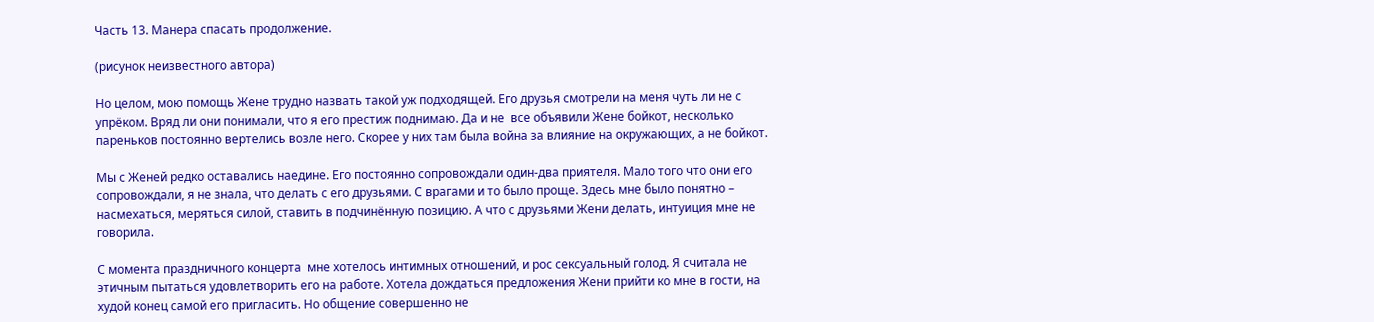Часть 13. Манера спасать продолжение.

(рисунок неизвестного автора)

Но целом, мою помощь Жене трудно назвать такой уж подходящей. Его друзья смотрели на меня чуть ли не с упрёком. Вряд ли они понимали, что я его престиж поднимаю. Да и не  все объявили Жене бойкот, несколько пареньков постоянно вертелись возле него. Скорее у них там была война за влияние на окружающих, а не бойкот.

Мы с Женей редко оставались наедине. Его постоянно сопровождали один-два приятеля. Мало того что они его сопровождали, я не знала, что делать с его друзьями. С врагами и то было проще. Здесь мне было понятно – насмехаться, меряться силой, ставить в подчинённую позицию. А что с друзьями Жени делать, интуиция мне не говорила.

С момента праздничного концерта  мне хотелось интимных отношений, и рос сексуальный голод. Я считала не этичным пытаться удовлетворить его на работе. Хотела дождаться предложения Жени прийти ко мне в гости, на худой конец самой его пригласить. Но общение совершенно не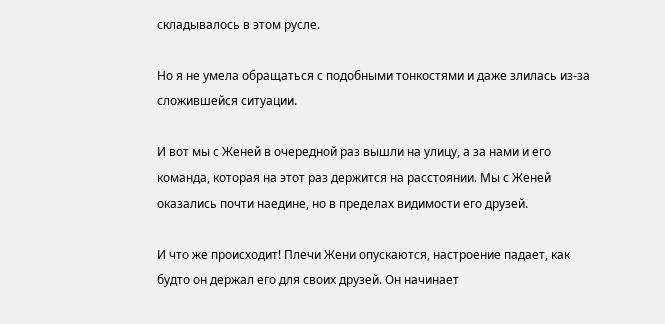складывалось в этом русле.

Но я не умела обращаться с подобными тонкостями и даже злилась из-за сложившейся ситуации.

И вот мы с Женей в очередной раз вышли на улицу, а за нами и его команда, которая на этот раз держится на расстоянии. Мы с Женей оказались почти наедине, но в пределах видимости его друзей.

И что же происходит! Плечи Жени опускаются, настроение падает, как будто он держал его для своих друзей. Он начинает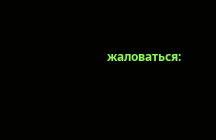жаловаться: